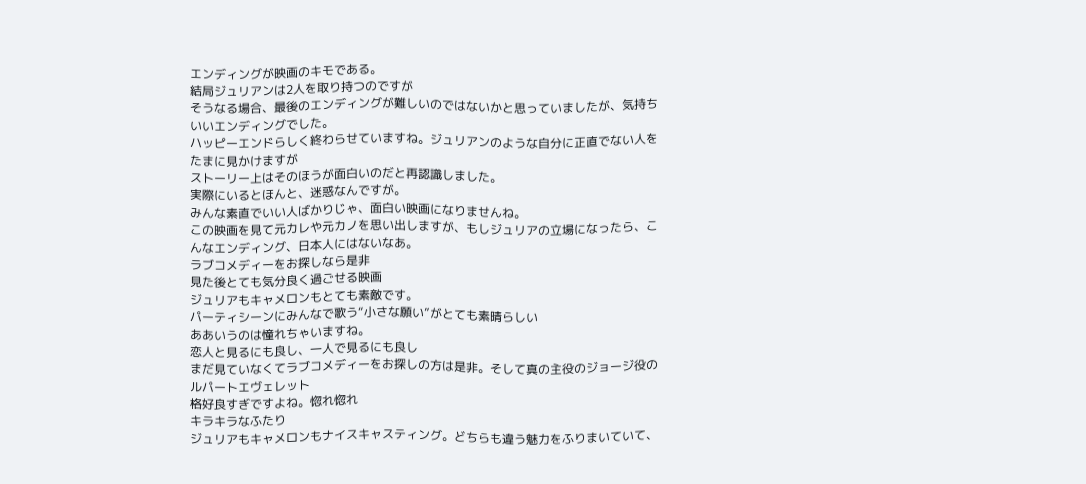エンディングが映画のキモである。
結局ジュリアンは2人を取り持つのですが
そうなる場合、最後のエンディングが難しいのではないかと思っていましたが、気持ちいいエンディングでした。
ハッピーエンドらしく終わらせていますね。ジュリアンのような自分に正直でない人をたまに見かけますが
ストーリー上はそのほうが面白いのだと再認識しました。
実際にいるとほんと、迷惑なんですが。
みんな素直でいい人ばかりじゃ、面白い映画になりませんね。
この映画を見て元カレや元カノを思い出しますが、もしジュリアの立場になったら、こんなエンディング、日本人にはないなあ。
ラブコメディーをお探しなら是非
見た後とても気分良く過ごせる映画
ジュリアもキャメロンもとても素敵です。
パーティシーンにみんなで歌う“小さな願い”がとても素晴らしい
ああいうのは憧れちゃいますね。
恋人と見るにも良し、一人で見るにも良し
まだ見ていなくてラブコメディーをお探しの方は是非。そして真の主役のジョージ役のルパートエヴェレット
格好良すぎですよね。惚れ惚れ
キラキラなふたり
ジュリアもキャメロンもナイスキャスティング。どちらも違う魅力をふりまいていて、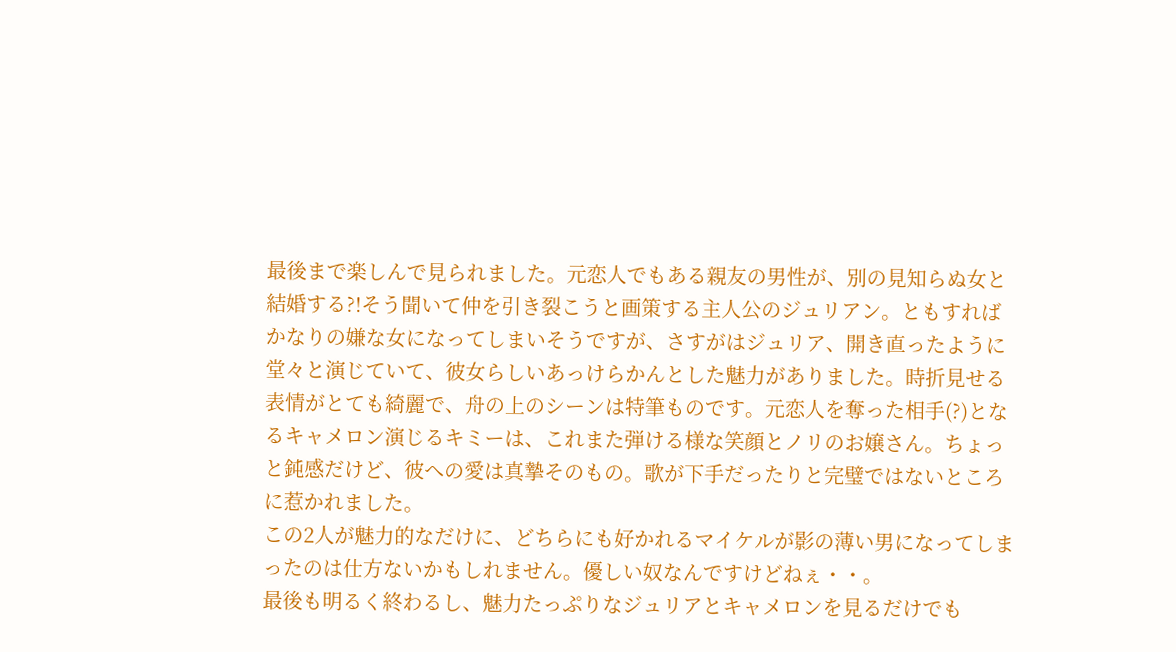最後まで楽しんで見られました。元恋人でもある親友の男性が、別の見知らぬ女と結婚する?!そう聞いて仲を引き裂こうと画策する主人公のジュリアン。ともすればかなりの嫌な女になってしまいそうですが、さすがはジュリア、開き直ったように堂々と演じていて、彼女らしいあっけらかんとした魅力がありました。時折見せる表情がとても綺麗で、舟の上のシーンは特筆ものです。元恋人を奪った相手(?)となるキャメロン演じるキミーは、これまた弾ける様な笑顔とノリのお嬢さん。ちょっと鈍感だけど、彼への愛は真摯そのもの。歌が下手だったりと完璧ではないところに惹かれました。
この2人が魅力的なだけに、どちらにも好かれるマイケルが影の薄い男になってしまったのは仕方ないかもしれません。優しい奴なんですけどねぇ・・。
最後も明るく終わるし、魅力たっぷりなジュリアとキャメロンを見るだけでも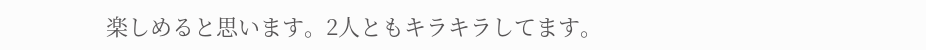楽しめると思います。2人ともキラキラしてます。